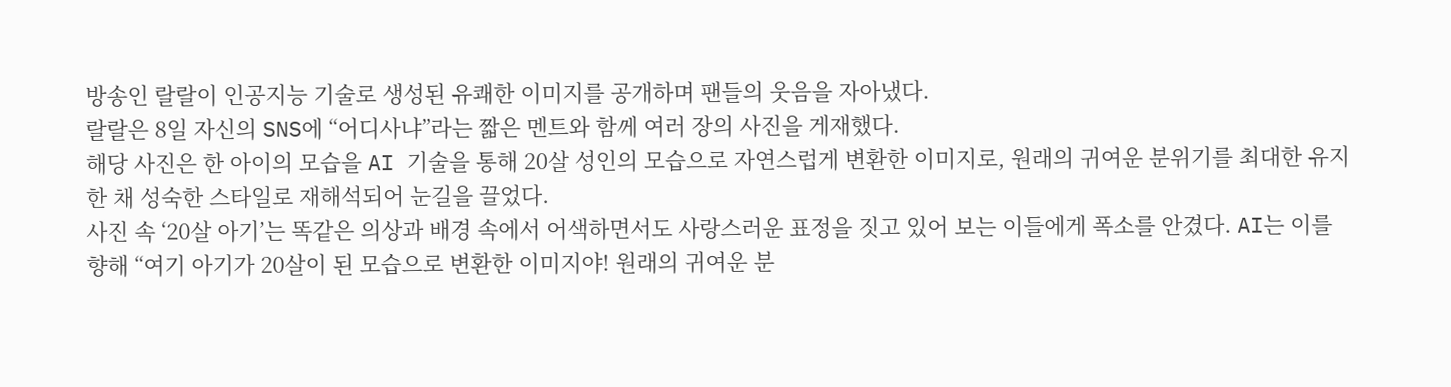방송인 랄랄이 인공지능 기술로 생성된 유쾌한 이미지를 공개하며 팬들의 웃음을 자아냈다.
랄랄은 8일 자신의 SNS에 “어디사냐”라는 짧은 멘트와 함께 여러 장의 사진을 게재했다.
해당 사진은 한 아이의 모습을 AI 기술을 통해 20살 성인의 모습으로 자연스럽게 변환한 이미지로, 원래의 귀여운 분위기를 최대한 유지한 채 성숙한 스타일로 재해석되어 눈길을 끌었다.
사진 속 ‘20살 아기’는 똑같은 의상과 배경 속에서 어색하면서도 사랑스러운 표정을 짓고 있어 보는 이들에게 폭소를 안겼다. AI는 이를 향해 “여기 아기가 20살이 된 모습으로 변환한 이미지야! 원래의 귀여운 분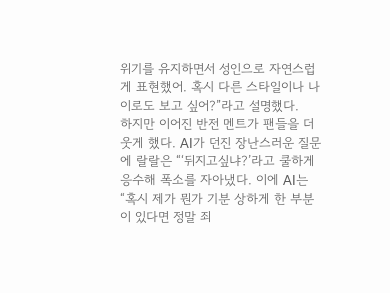위기를 유지하면서 성인으로 자연스럽게 표현했어. 혹시 다른 스타일이나 나이로도 보고 싶어?”라고 설명했다.
하지만 이어진 반전 멘트가 팬들을 더 웃게 했다. AI가 던진 장난스러운 질문에 랄랄은 “‘뒤지고싶냐?’라고 쿨하게 응수해 폭소를 자아냈다. 이에 AI는 “혹시 제가 뭔가 기분 상하게 한 부분이 있다면 정말 죄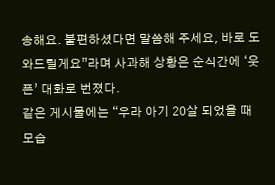송해요. 불편하셨다면 말씀해 주세요, 바로 도와드릴게요”라며 사과해 상황은 순식간에 ‘웃픈’ 대화로 번졌다.
같은 게시물에는 “우라 아기 20살 되었을 때 모습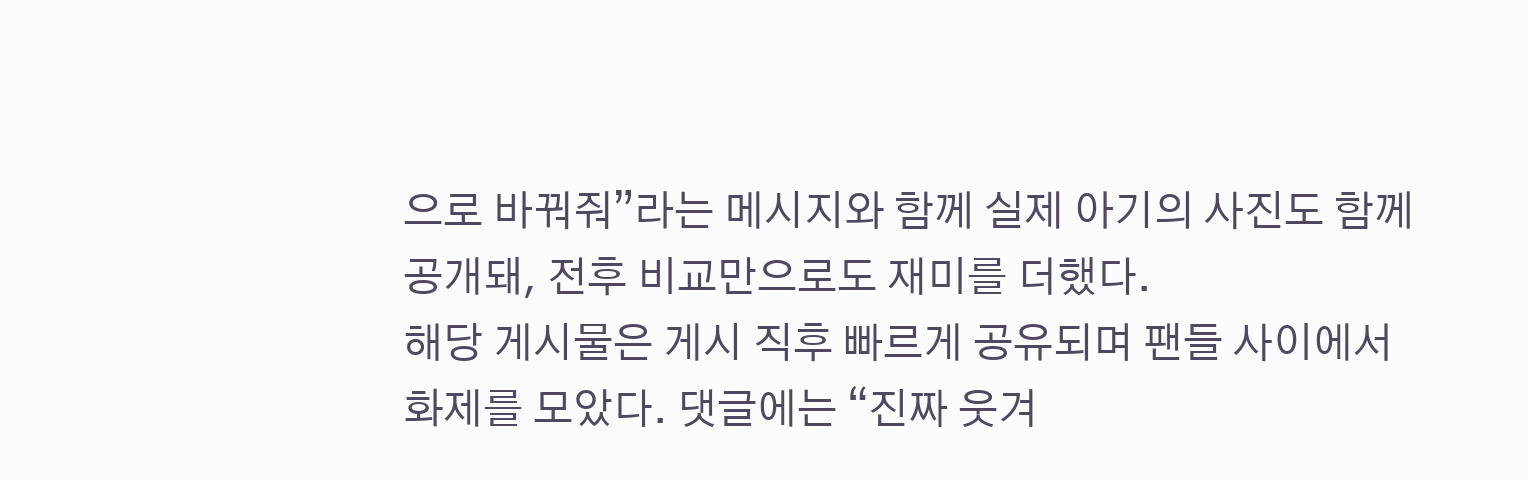으로 바꿔줘”라는 메시지와 함께 실제 아기의 사진도 함께 공개돼, 전후 비교만으로도 재미를 더했다.
해당 게시물은 게시 직후 빠르게 공유되며 팬들 사이에서 화제를 모았다. 댓글에는 “진짜 웃겨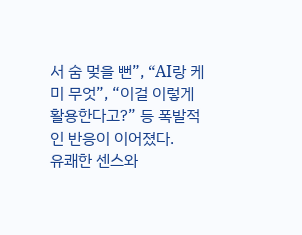서 숨 멎을 뻔”, “AI랑 케미 무엇”, “이걸 이렇게 활용한다고?” 등 폭발적인 반응이 이어졌다.
유쾌한 센스와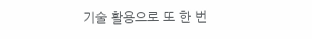기술 활용으로 또 한 번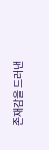존재감을 드러낸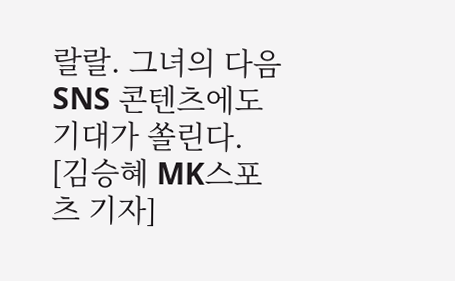랄랄. 그녀의 다음 SNS 콘텐츠에도 기대가 쏠린다.
[김승혜 MK스포츠 기자]